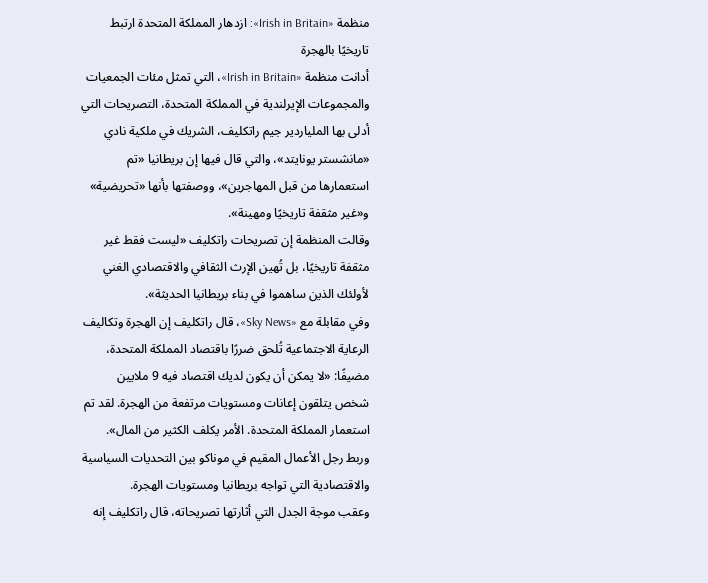منظمة «Irish in Britain»: ازدهار المملكة المتحدة ارتبط تاريخيًا بالهجرة
أدانت منظمة «Irish in Britain»، التي تمثل مئات الجمعيات والمجموعات الإيرلندية في المملكة المتحدة، التصريحات التي أدلى بها الملياردير جيم راتكليف، الشريك في ملكية نادي «مانشستر يونايتد»، والتي قال فيها إن بريطانيا «تم استعمارها من قبل المهاجرين»، ووصفتها بأنها «تحريضية» و«غير مثقفة تاريخيًا ومهينة».
وقالت المنظمة إن تصريحات راتكليف «ليست فقط غير مثقفة تاريخيًا، بل تُهين الإرث الثقافي والاقتصادي الغني لأولئك الذين ساهموا في بناء بريطانيا الحديثة».
وفي مقابلة مع «Sky News»، قال راتكليف إن الهجرة وتكاليف الرعاية الاجتماعية تُلحق ضررًا باقتصاد المملكة المتحدة، مضيفًا: «لا يمكن أن يكون لديك اقتصاد فيه 9 ملايين شخص يتلقون إعانات ومستويات مرتفعة من الهجرة. لقد تم استعمار المملكة المتحدة. الأمر يكلف الكثير من المال».
وربط رجل الأعمال المقيم في موناكو بين التحديات السياسية والاقتصادية التي تواجه بريطانيا ومستويات الهجرة.
وعقب موجة الجدل التي أثارتها تصريحاته، قال راتكليف إنه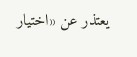يعتذر عن «اختيار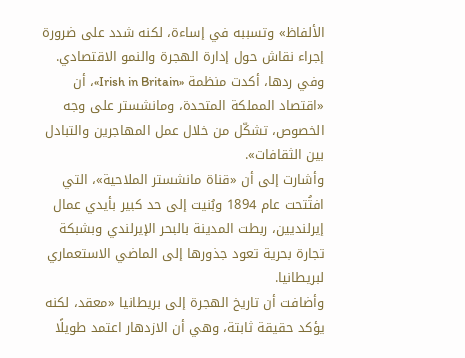الألفاظ» وتسببه في إساءة، لكنه شدد على ضرورة إجراء نقاش حول إدارة الهجرة والنمو الاقتصادي.
وفي ردها، أكدت منظمة «Irish in Britain»، أن «اقتصاد المملكة المتحدة، ومانشستر على وجه الخصوص، تشكّل من خلال عمل المهاجرين والتبادل بين الثقافات».
وأشارت إلى أن «قناة مانشستر الملاحية»، التي افتُتحت عام 1894 وبُنيت إلى حد كبير بأيدي عمال إيرلنديين، ربطت المدينة بالبحر الإيرلندي وبشبكة تجارة بحرية تعود جذورها إلى الماضي الاستعماري لبريطانيا.
وأضافت أن تاريخ الهجرة إلى بريطانيا «معقد، لكنه يؤكد حقيقة ثابتة، وهي أن الازدهار اعتمد طويلًا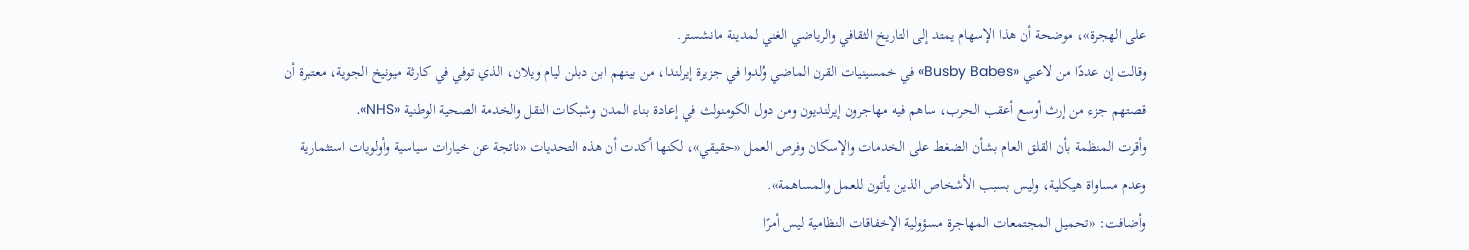على الهجرة»، موضحة أن هذا الإسهام يمتد إلى التاريخ الثقافي والرياضي الغني لمدينة مانشستر.
وقالت إن عددًا من لاعبي «Busby Babes» في خمسينيات القرن الماضي وُلدوا في جزيرة إيرلندا، من بينهم ابن دبلن ليام ويلان، الذي توفي في كارثة ميونيخ الجوية، معتبرة أن قصتهم جزء من إرث أوسع أعقب الحرب، ساهم فيه مهاجرون إيرلنديون ومن دول الكومنولث في إعادة بناء المدن وشبكات النقل والخدمة الصحية الوطنية «NHS».
وأقرت المنظمة بأن القلق العام بشأن الضغط على الخدمات والإسكان وفرص العمل «حقيقي»، لكنها أكدت أن هذه التحديات «ناتجة عن خيارات سياسية وأولويات استثمارية وعدم مساواة هيكلية، وليس بسبب الأشخاص الذين يأتون للعمل والمساهمة».
وأضافت: «تحميل المجتمعات المهاجرة مسؤولية الإخفاقات النظامية ليس أمرًا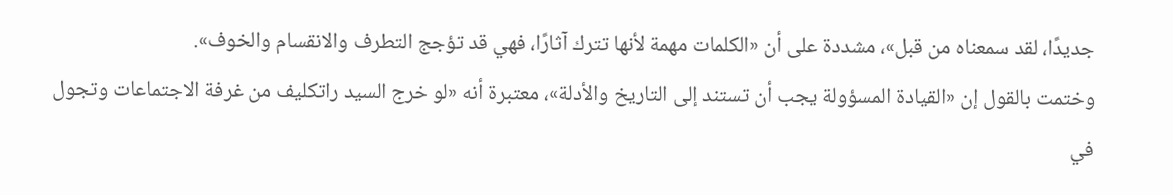جديدًا، لقد سمعناه من قبل»، مشددة على أن «الكلمات مهمة لأنها تترك آثارًا، فهي قد تؤجج التطرف والانقسام والخوف».
وختمت بالقول إن «القيادة المسؤولة يجب أن تستند إلى التاريخ والأدلة»، معتبرة أنه «لو خرج السيد راتكليف من غرفة الاجتماعات وتجول في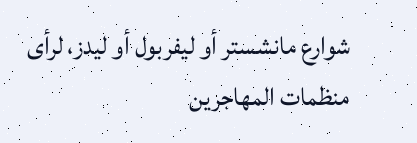شوارع مانشستر أو ليفربول أو ليدز، لرأى منظمات المهاجرين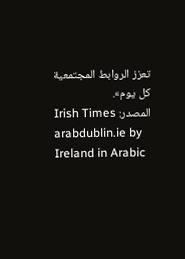تعزز الروابط المجتمعية كل يوم».
المصدر: Irish Times
arabdublin.ie by Ireland in Arabic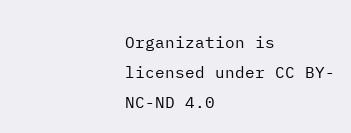Organization is licensed under CC BY-NC-ND 4.0